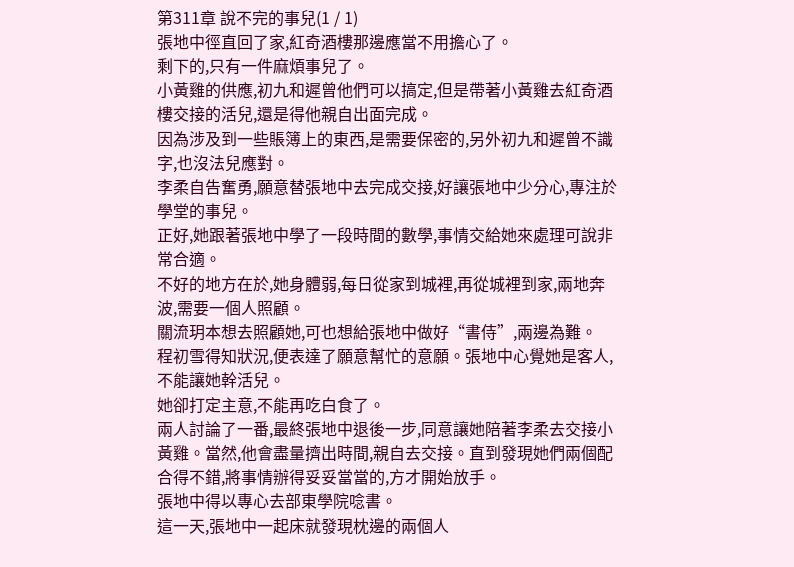第311章 說不完的事兒(1 / 1)
張地中徑直回了家,紅奇酒樓那邊應當不用擔心了。
剩下的,只有一件麻煩事兒了。
小黃雞的供應,初九和遲曾他們可以搞定,但是帶著小黃雞去紅奇酒樓交接的活兒,還是得他親自出面完成。
因為涉及到一些賬簿上的東西,是需要保密的,另外初九和遲曾不識字,也沒法兒應對。
李柔自告奮勇,願意替張地中去完成交接,好讓張地中少分心,專注於學堂的事兒。
正好,她跟著張地中學了一段時間的數學,事情交給她來處理可說非常合適。
不好的地方在於,她身體弱,每日從家到城裡,再從城裡到家,兩地奔波,需要一個人照顧。
關流玥本想去照顧她,可也想給張地中做好“書侍”,兩邊為難。
程初雪得知狀況,便表達了願意幫忙的意願。張地中心覺她是客人,不能讓她幹活兒。
她卻打定主意,不能再吃白食了。
兩人討論了一番,最終張地中退後一步,同意讓她陪著李柔去交接小黃雞。當然,他會盡量擠出時間,親自去交接。直到發現她們兩個配合得不錯,將事情辦得妥妥當當的,方才開始放手。
張地中得以專心去部東學院唸書。
這一天,張地中一起床就發現枕邊的兩個人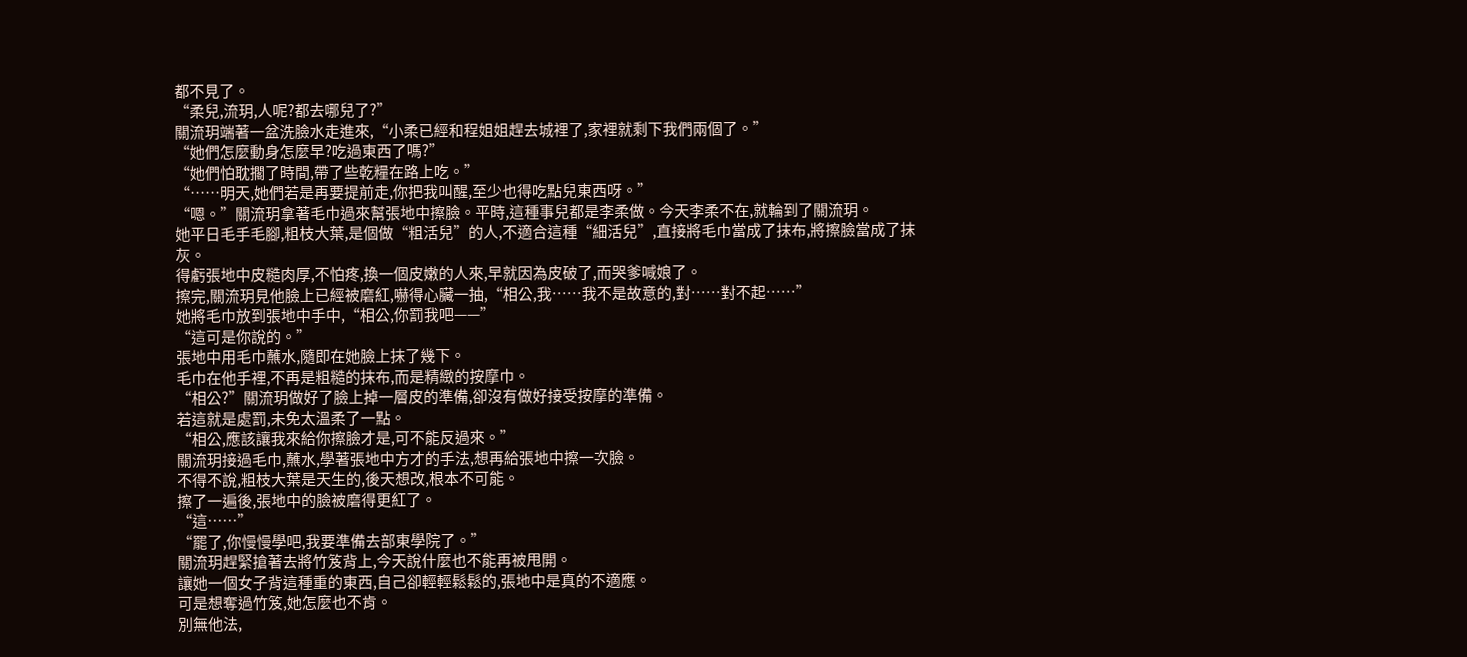都不見了。
“柔兒,流玥,人呢?都去哪兒了?”
關流玥端著一盆洗臉水走進來,“小柔已經和程姐姐趕去城裡了,家裡就剩下我們兩個了。”
“她們怎麼動身怎麼早?吃過東西了嗎?”
“她們怕耽擱了時間,帶了些乾糧在路上吃。”
“……明天,她們若是再要提前走,你把我叫醒,至少也得吃點兒東西呀。”
“嗯。”關流玥拿著毛巾過來幫張地中擦臉。平時,這種事兒都是李柔做。今天李柔不在,就輪到了關流玥。
她平日毛手毛腳,粗枝大葉,是個做“粗活兒”的人,不適合這種“細活兒”,直接將毛巾當成了抹布,將擦臉當成了抹灰。
得虧張地中皮糙肉厚,不怕疼,換一個皮嫩的人來,早就因為皮破了,而哭爹喊娘了。
擦完,關流玥見他臉上已經被磨紅,嚇得心臟一抽,“相公,我……我不是故意的,對……對不起……”
她將毛巾放到張地中手中,“相公,你罰我吧——”
“這可是你說的。”
張地中用毛巾蘸水,隨即在她臉上抹了幾下。
毛巾在他手裡,不再是粗糙的抹布,而是精緻的按摩巾。
“相公?”關流玥做好了臉上掉一層皮的準備,卻沒有做好接受按摩的準備。
若這就是處罰,未免太溫柔了一點。
“相公,應該讓我來給你擦臉才是,可不能反過來。”
關流玥接過毛巾,蘸水,學著張地中方才的手法,想再給張地中擦一次臉。
不得不說,粗枝大葉是天生的,後天想改,根本不可能。
擦了一遍後,張地中的臉被磨得更紅了。
“這……”
“罷了,你慢慢學吧,我要準備去部東學院了。”
關流玥趕緊搶著去將竹笈背上,今天說什麼也不能再被甩開。
讓她一個女子背這種重的東西,自己卻輕輕鬆鬆的,張地中是真的不適應。
可是想奪過竹笈,她怎麼也不肯。
別無他法,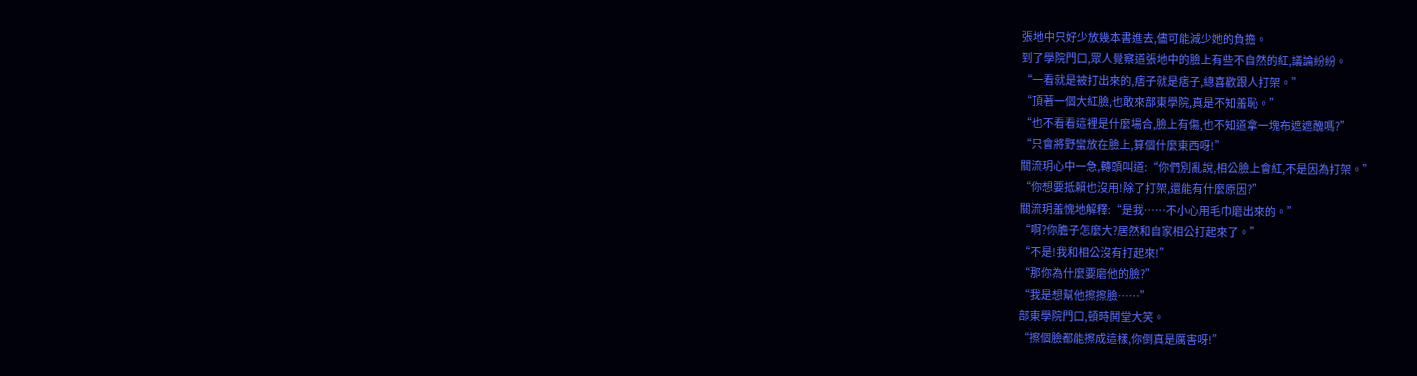張地中只好少放幾本書進去,儘可能減少她的負擔。
到了學院門口,眾人覺察道張地中的臉上有些不自然的紅,議論紛紛。
“一看就是被打出來的,痞子就是痞子,總喜歡跟人打架。”
“頂著一個大紅臉,也敢來部東學院,真是不知羞恥。”
“也不看看這裡是什麼場合,臉上有傷,也不知道拿一塊布遮遮醜嗎?”
“只會將野蠻放在臉上,算個什麼東西呀!”
關流玥心中一急,轉頭叫道:“你們別亂說,相公臉上會紅,不是因為打架。”
“你想要抵賴也沒用!除了打架,還能有什麼原因?”
關流玥羞愧地解釋:“是我……不小心用毛巾磨出來的。”
“啊?你膽子怎麼大?居然和自家相公打起來了。”
“不是!我和相公沒有打起來!”
“那你為什麼要磨他的臉?”
“我是想幫他擦擦臉……”
部東學院門口,頓時鬨堂大笑。
“擦個臉都能擦成這樣,你倒真是厲害呀!”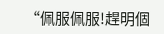“佩服佩服!趕明個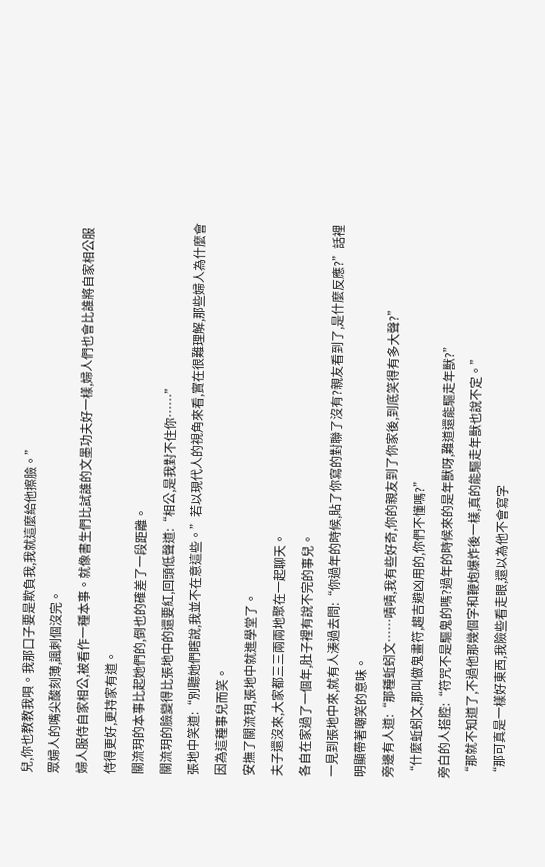兒,你也教教我唄。我那口子要是欺負我,我就這麼給他擦臉。”
眾婦人的嘴尖酸刻薄,諷刺個沒完。
婦人服侍自家相公,被看作一種本事。就像書生們比試誰的文墨功夫好一樣,婦人們也會比誰將自家相公服侍得更好,更持家有道。
關流玥的本事比起她們的,倒也的確差了一段距離。
關流玥的臉變得比張地中的還要紅,回頭低聲道:“相公,是我對不住你……”
張地中笑道:“別聽她們瞎說,我並不在意這些。”若以現代人的視角來看,實在很難理解,那些婦人為什麼會因為這種事兒而笑。
安撫了關流玥,張地中就進學堂了。
夫子還沒來,大家都三三兩兩地聚在一起聊天。
各自在家過了一個年,肚子裡有說不完的事兒。
一見到張地中來,就有人湊過去問:“你過年的時候,貼了你寫的對聯了沒有?親友看到了,是什麼反應?”話裡明顯帶著嘲笑的意味。
旁邊有人道:“那種蚯蚓文……嘖嘖,我有些好奇,你的親友到了你家後,到底笑得有多大聲?”
“什麼蚯蚓文,那叫做鬼畫符,趨吉避凶用的,你們不懂嗎?”
旁白的人搭腔:“符咒不是驅鬼的嗎?過年的時候來的是年獸呀,難道還能驅走年獸?”
“那就不知道了,不過他那幾個字和鞭炮爆炸後一樣,真的能驅走年獸也說不定。”
“那可真是一樣好東西,我險些看走眼,還以為他不會寫字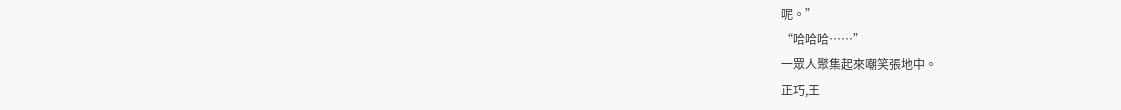呢。”
“哈哈哈……”
一眾人聚集起來嘲笑張地中。
正巧,王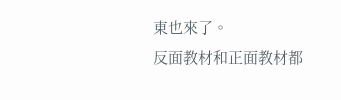東也來了。
反面教材和正面教材都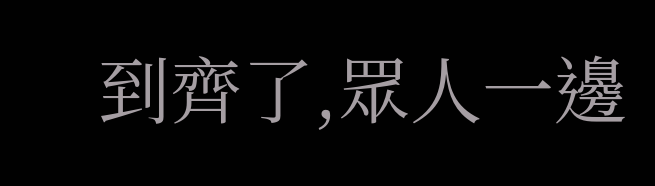到齊了,眾人一邊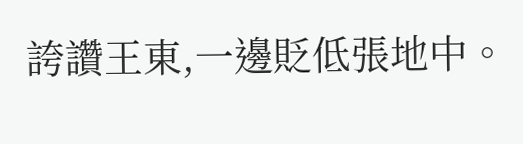誇讚王東,一邊貶低張地中。